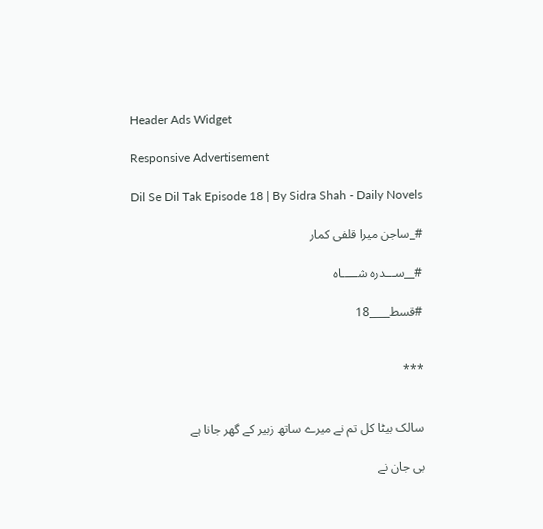Header Ads Widget

Responsive Advertisement

Dil Se Dil Tak Episode 18 | By Sidra Shah - Daily Novels

#_ساجن میرا قلفی کمار

#__ســـدرہ شـــــاہ

#قسط____18


***


سالک بیٹا کل تم نے میرے ساتھ زبیر کے گھر جانا ہے

بی جان نے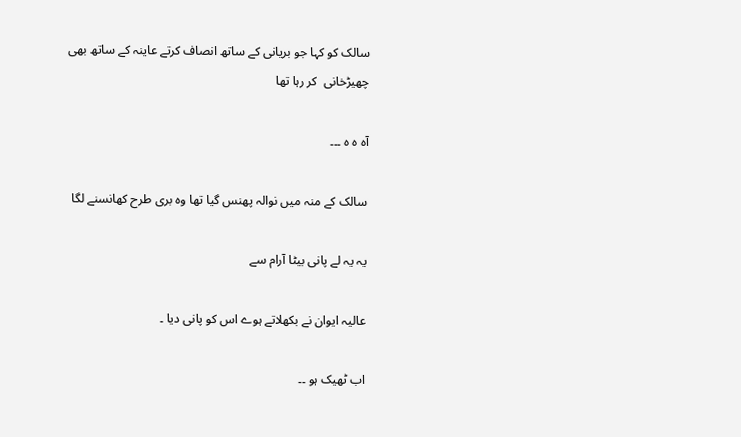سالک کو کہا جو بریانی کے ساتھ انصاف کرتے عاینہ کے ساتھ بھی چھیڑخانی  کر رہا تھا

آہ ہ ہ ۔۔۔

سالک کے منہ میں نوالہ پھنس گیا تھا وہ بری طرح کھانسنے لگا

یہ یہ لے پانی بیٹا آرام سے

عالیہ ایوان نے بکھلاتے ہوے اس کو پانی دیا ۔

اب ٹھیک ہو ۔۔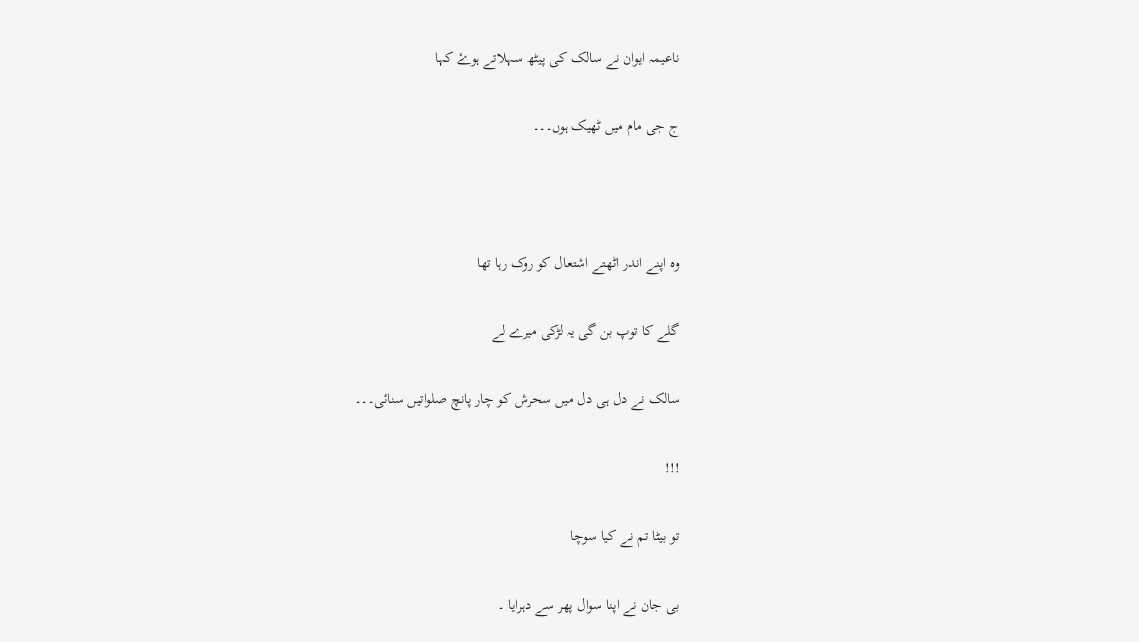ناعیمہ ایوان نے سالک کی پیٹھ سہلاتے ہوۓ کہا

ج جی مام میں ٹھیک ہوں۔۔۔



وہ اپنے اندر اٹھتے اشتعال کو روک رہا تھا

گلے کا توپ بن گی یہ لڑکی میرے لے

سالک نے دل ہی دل میں سحرش کو چار پانچ صلواتیں سنائی۔۔۔

!!!

تو بیٹا تم نے کیا سوچا

بی جان نے اپنا سوال پھر سے دہرایا ۔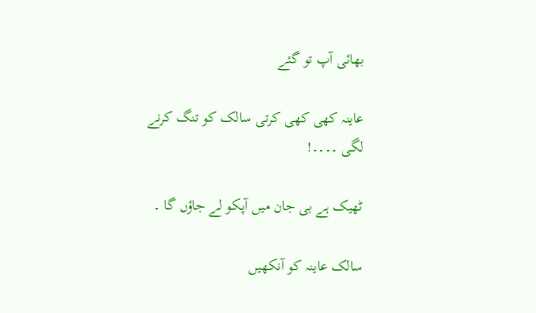بھائی آپ تو گئے

عاینہ کھی کھی کرتی سالک کو تنگ کرنے لگی ۔۔۔۔!

ٹھیک ہے بی جان میں آپکو لے جاؤں گا ۔

سالک عاینہ کو آنکھیں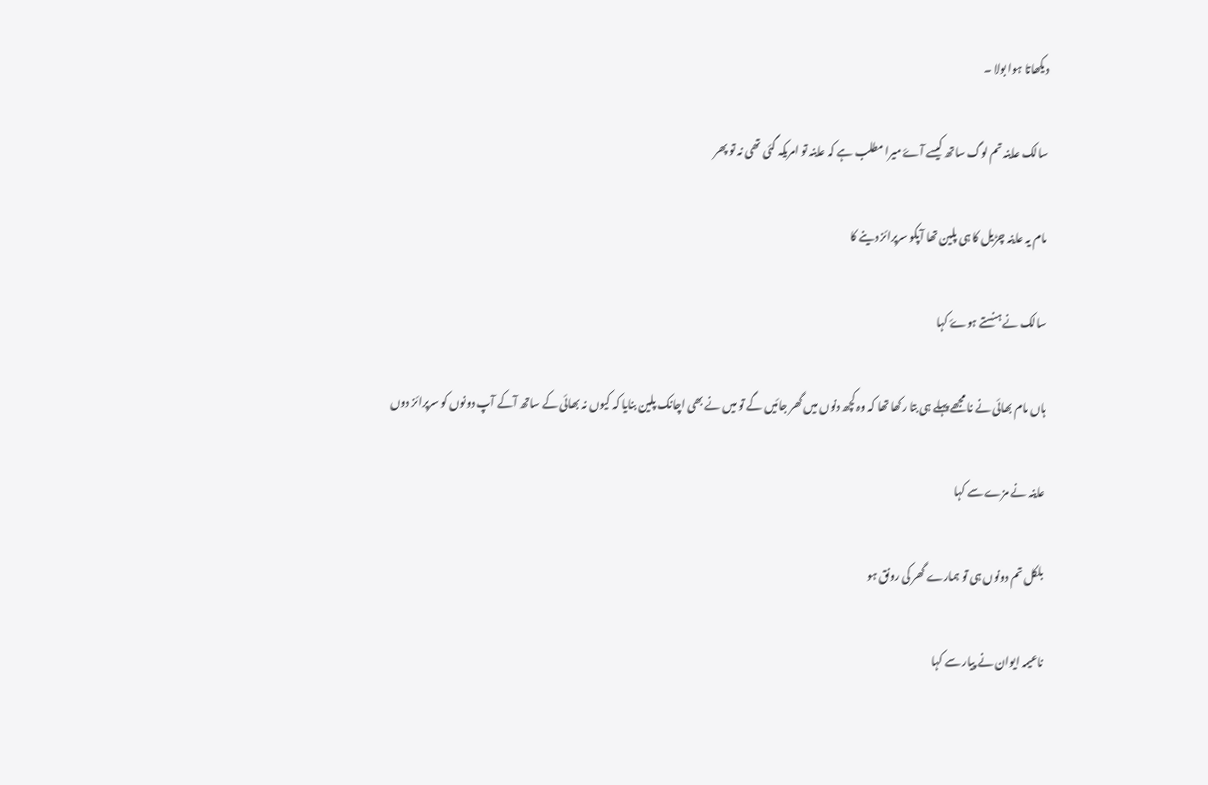دیکھاتا ہوا بولا ۔

سالک عاینہ تم لوگ ساتھ کیسے آۓ میرا مطلب ہے کہ عاینہ تو امریکہ گئی تھی نہ تو پھر

مام یہ عاینہ چڑیل کا ہی پلین تھا آپکو سرپرائز دینے کا

سالک نے ہنستے ہوۓ کہا

ہاں مام بھائی نے نا مجھے پہلے ہی بتا رکھا تھا کہ وہ کچھ دنوں میں گھر جائیں گے تو میں نے بھی اچانک پلین بنایا کہ کیوں نہ بھائی کے ساتھ آکے آپ دونوں کو سرپرائز دوں

عاینہ نے مزے سے کہا

بلکل تم دونوں ہی تو ہمارے گھر کی رونق ہو

ناعیمہ ایوان نے پیار سے کہا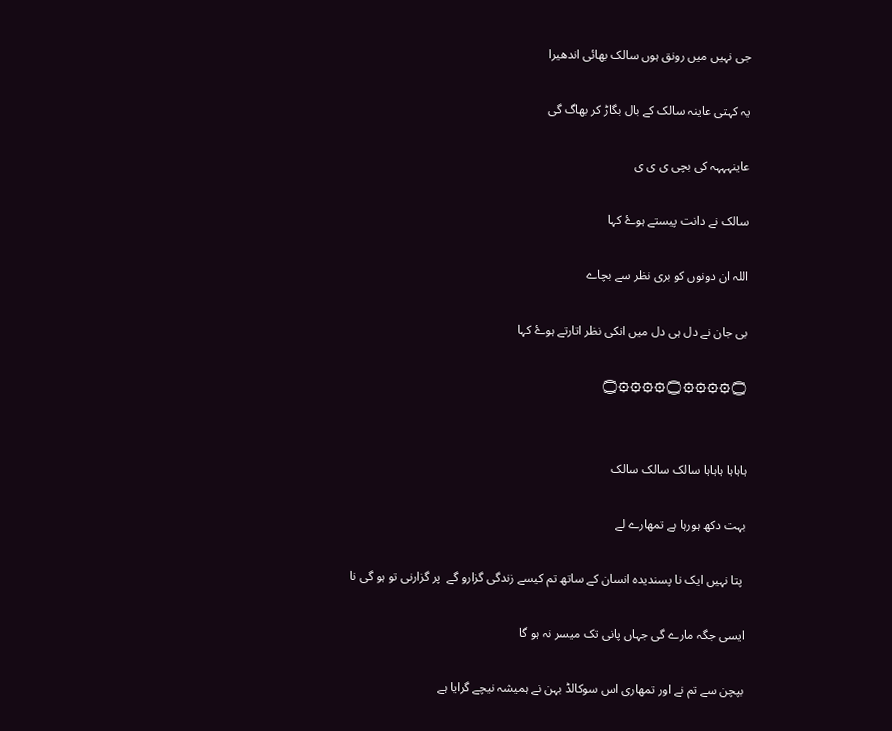جی نہیں میں رونق ہوں سالک بھائی اندھیرا

یہ کہتی عاینہ سالک کے بال بگاڑ کر بھاگ گی

عاینہہہہ کی بچی ی ی ی

سالک نے دانت پیستے ہوۓ کہا

اللہ ان دونوں کو بری نظر سے بچاے

بی جان نے دل ہی دل میں انکی نظر اتارتے ہوۓ کہا

۝۞۞۞۞۝۞۞۞۞۝


ہاہاہا ہاہاہا سالک سالک سالک

بہت دکھ ہورہا ہے تمھارے لے

 پتا نہیں ایک نا پسندیدہ انسان کے ساتھ تم کیسے زندگی گزارو گے  پر گزارنی تو ہو گی نا

ایسی جگہ مارے گی جہاں پانی تک میسر نہ ہو گا

بپچن سے تم نے اور تمھاری اس سوکالڈ بہن نے ہمیشہ نیچے گرایا ہے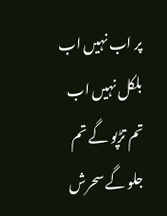پر اب نہیں اب بلکل نہیں اب تم تڑپو گے تم جلو گے سحرش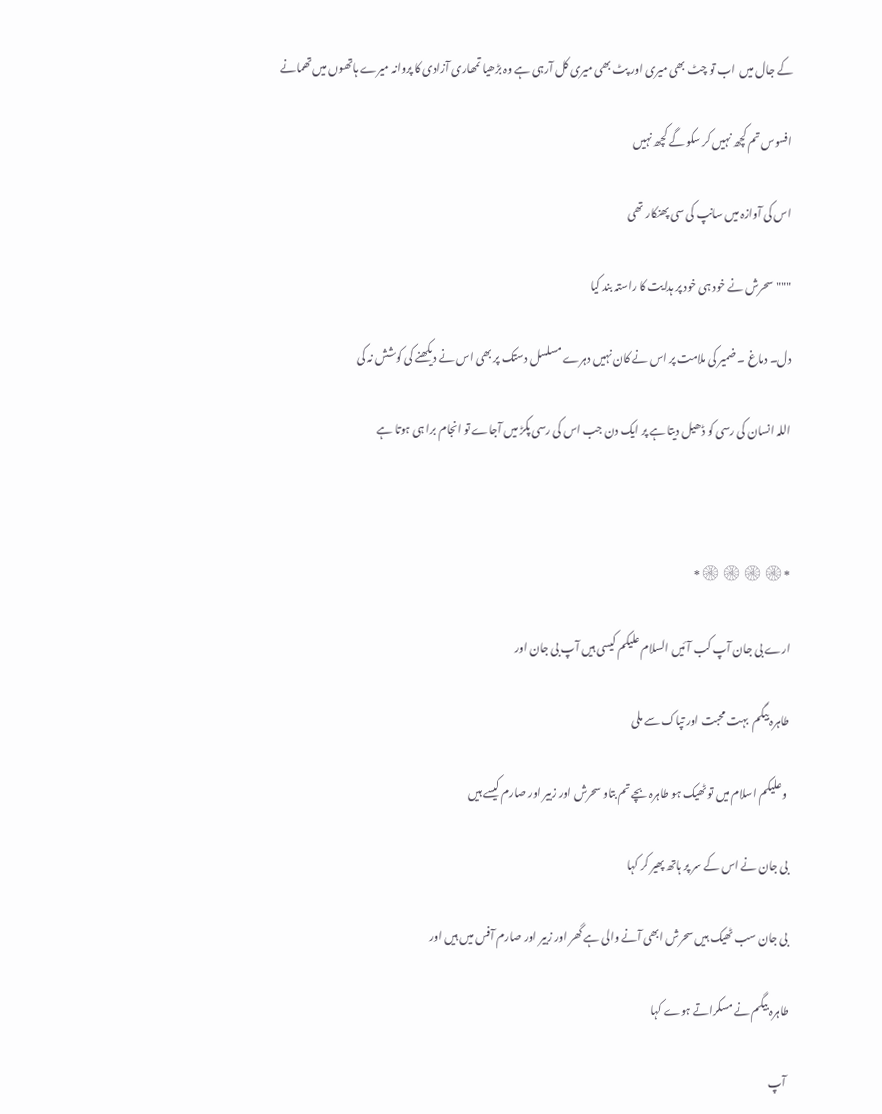کے جال میں  اب تو چٹ بھی میری اور پٹ بھی میری کل آرہی ہے وہ بڑھیا تمھاری آزادی کا پروانہ میرے ہاتھوں میں تھمانے

افسوس تم کچھ نہیں کر سکو گے کچھ نہیں

اس کی آوازہ میں سانپ کی سی پھنکار تھی

"""سحرش نے خود ہی خود پر ہدایت کا راستہ بند کیا

دل۔ دماغ ۔ ضمير کی ملامت پر اس نے کان نہیں دہرے مسلسل دستک پر بھی اس نے دیکھنے کی کوشش نہ کی

اللہ انسان کی رسی کو ڈھیل دیتا ہے پر ایک دن جب اس کی رسی پکڑ میں آجاے تو انجام برا ہی ہوتا ہے



*۞۞۞۞*

ارے بی جان آپ کب آئیں السلام علیکم کیسی ہیں آپ بی جان اور

طاہرہ بیگم  بہت محبت اور تپاک سے ملی

 وعلیکم اسلام میں تو ٹھیک ہو طاہرہ بچے تم بتاو سحرش اور زبیر اور صارم کیسے ہیں

بی جان نے اس کے سر پر ہاتھ پھیر کر کہا

بی جان سب ٹھیک ہیں سحرش ابھی آنے والی ہے گھر اور زبیر اور صارم آفس میں ہیں اور

طاہرہ بیگم نے مسکراتے ہوے کہا

 آپ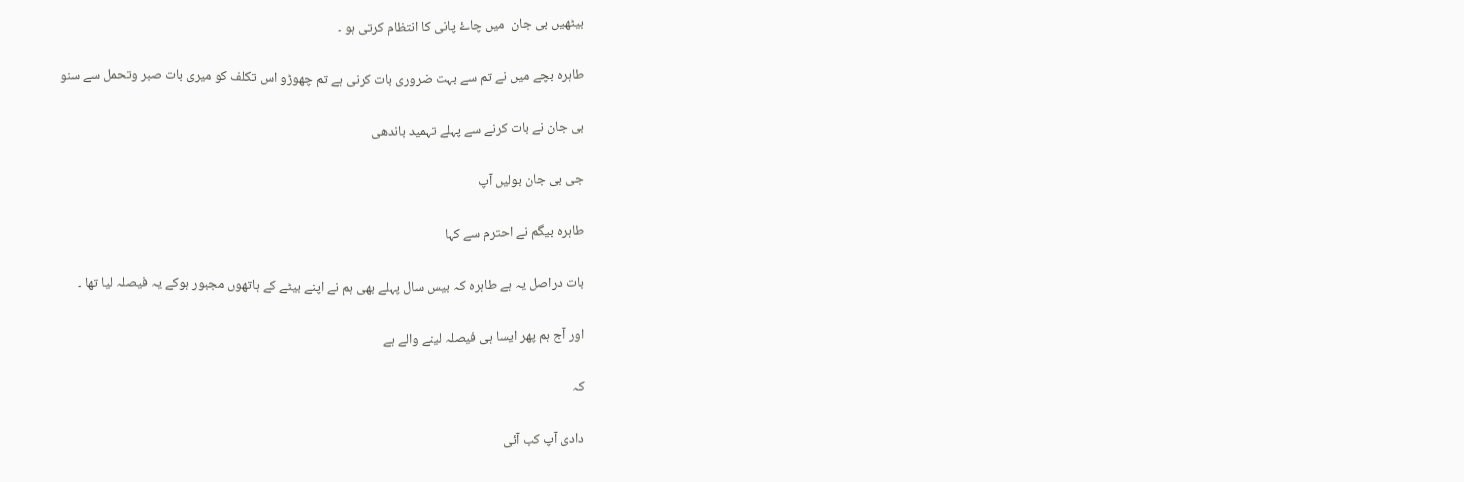بیٹھیں بی جان  میں چاۓ پانی کا انتظام کرتی ہو ۔

طاہرہ بچے میں نے تم سے بہت ضروری بات کرنی ہے تم چھوڑو اس تکلف کو میری بات صبر وتحمل سے سنو

بی جان نے بات کرنے سے پہلے تہمید باندھی

جی بی جان بولیں آپ

طاہرہ بیگم نے احترم سے کہا

بات دراصل یہ ہے طاہرہ کہ بیس سال پہلے بھی ہم نے اپنے بیٹے کے ہاتھوں مجبور ہوکے یہ فیصلہ لیا تھا ۔

اور آج ہم پھر ایسا ہی فیصلہ لینے والے ہے

کہ

دادی آپ کب آئی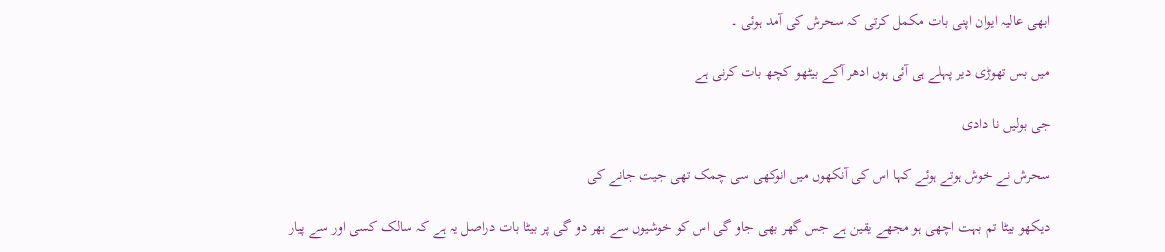ابھی عالیہ ایوان اپنی بات مکمل کرتی کہ سحرش کی آمد ہوئی ۔

میں بس تھوڑی دیر پہلے ہی آئی ہوں ادھر آکے بیٹھو کچھ بات کرنی ہے

جی بولیں نا دادی

سحرش نے خوش ہوتے ہوئے کہا اس کی آنکھوں میں انوکھی سی چمک تھی جیت جانے کی

دیکھو بیٹا تم بہت اچھی ہو مجھے یقین ہے جس گھر بھی جاو گی اس کو خوشیوں سے بھر دو گی پر بیٹا بات دراصل یہ ہے کہ سالک کسی اور سے پیار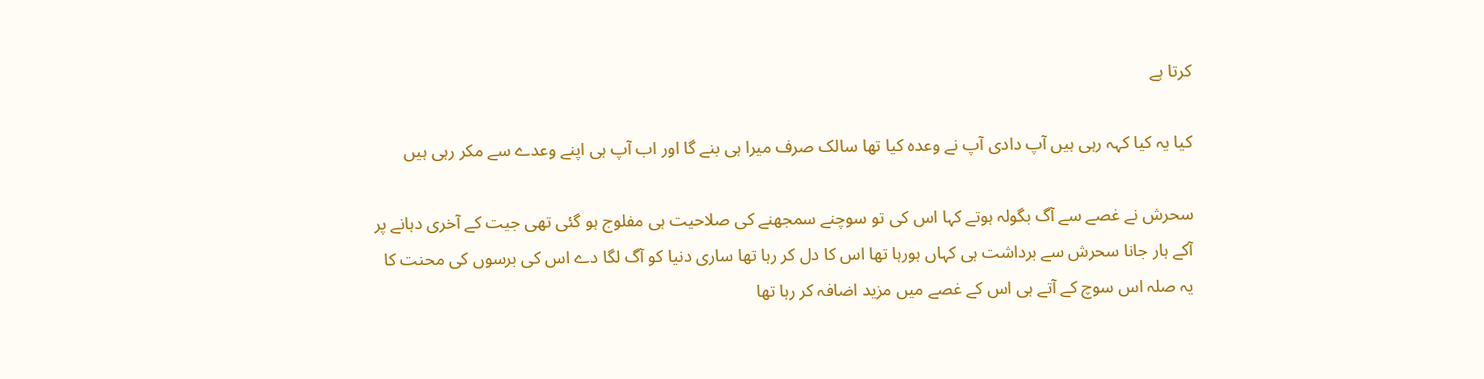کرتا ہے

کیا یہ کیا کہہ رہی ہیں آپ دادی آپ نے وعدہ کیا تھا سالک صرف میرا ہی بنے گا اور اب آپ ہی اپنے وعدے سے مکر رہی ہیں

سحرش نے غصے سے آگ بگولہ ہوتے کہا اس کی تو سوچنے سمجھنے کی صلاحیت ہی مفلوج ہو گئی تھی جیت کے آخری دہانے پر آکے ہار جانا سحرش سے برداشت ہی کہاں ہورہا تھا اس کا دل کر رہا تھا ساری دنیا کو آگ لگا دے اس کی برسوں کی محنت کا یہ صلہ اس سوچ کے آتے ہی اس کے غصے میں مزید اضافہ کر رہا تھا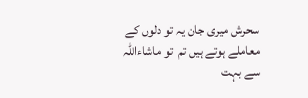سحرش میری جان یہ تو دلوں کے معاملے ہوتے ہیں تم  تو ماشاءاللہ سے بہت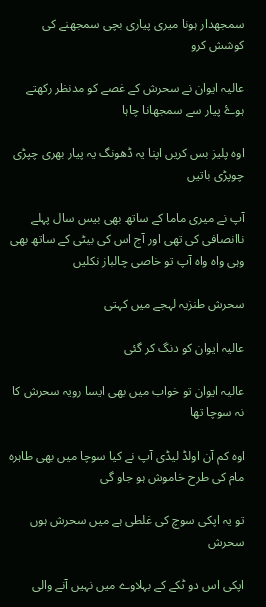سمجھدار ہونا میری پیاری بچی سمجھنے کی کوشش کرو

عالیہ ایوان نے سحرش کے غصے کو مدنظر رکھتے ہوۓ پیار سے سمجھانا چاہا

اوہ پلیز بس کریں اپنا یہ ڈھونگ یہ پیار بھری چپڑی چوپڑی باتیں

آپ نے میری ماما کے ساتھ بھی بیس سال پہلے ناانصافی کی تھی اور آج اس کی بیٹی کے ساتھ بھی وہی واہ واہ آپ تو خاصی چالباز نکلیں

سحرش طنزيہ لہجے میں کہتی

عالیہ ایوان کو دنگ کر گئی

عالیہ ایوان تو خواب میں بھی ایسا رویہ سحرش کا نہ سوچا تھا

اوہ کم آن اولڈ لیڈی آپ نے کیا سوچا میں بھی طاہرہ مام کی طرح خاموش ہو جاو گی

تو یہ اپکی سوچ کی غلطی ہے میں سحرش ہوں سحرش

اپکی اس دو ٹکے کے بہلاوے میں نہیں آنے والی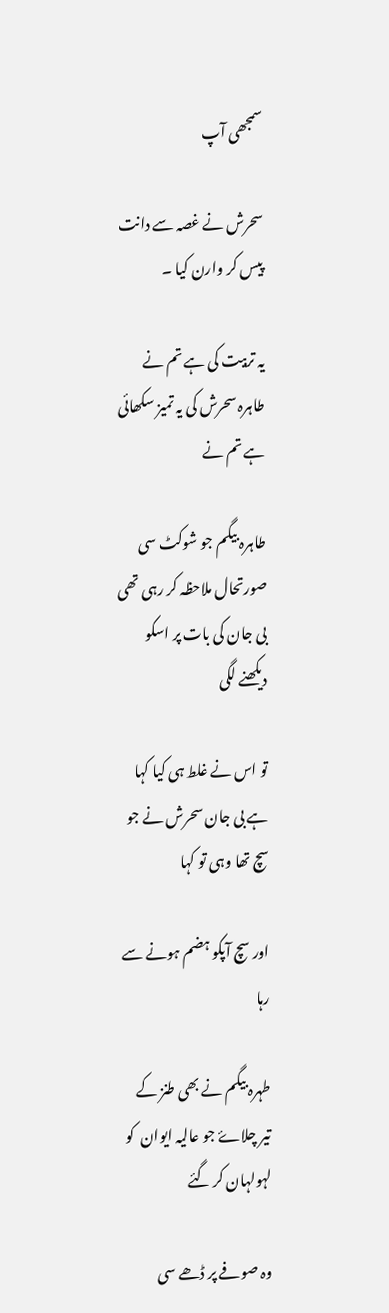سمجھی آپ

سحرش نے غصہ سے دانت پیس کر وارن کیا ۔

یہ تربیت کی ہے تم نے طاہرہ سحرش کی یہ تمیز سکھائی ہے تم نے

طاہرہ بیگم جو شوکٹ سی صورتحال ملاحظہ کر رہی تھی بی جان کی بات پر اسکو دیکھنے لگی

تو اس نے غلط ہی کیا کہا ہے بی جان سحرش نے جو سچ تھا وہی تو کہا

اور سچ آپکو ہضم ہونے سے رہا

طہرہ بیگم نے بھی طنز کے تیر چلاۓ جو عالیہ ایوان  کو لہولہان کر گئے

وہ صوفے پر ڈھے سی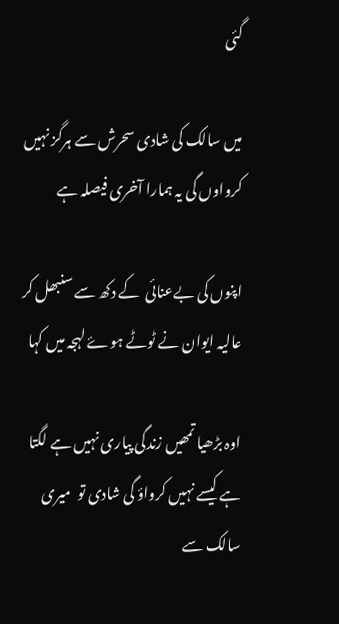گئی

میں سالک کی شادی سحرش سے ہرگز نہیں کرواوں گی یہ ہمارا آخری فیصلہ ہے

اپنوں کی بےعنائی  کے دکھ سے سنبھل کر عالیہ ایوان نے ٹوٹے ہوۓ لہجہ میں کہا

اوہ بڑھیا تمھیں زندگی پیاری نہیں ہے لگتا ہے کیسے نہیں کرواؤ گی شادی تو  میری سالک سے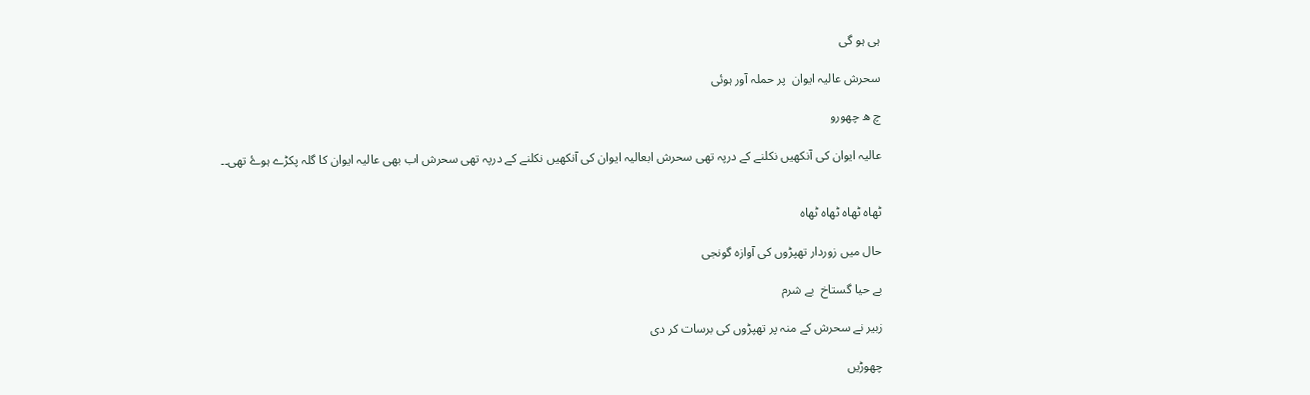ہی ہو گی

سحرش عالیہ ایوان  پر حملہ آور ہوئی

چ ھ چھورو

عالیہ ایوان کی آنکھیں نکلنے کے درپہ تھی سحرش ابعالیہ ایوان کی آنکھیں نکلنے کے درپہ تھی سحرش اب بھی عالیہ ایوان کا گلہ پکڑے ہوۓ تھی۔۔


ٹھاہ ٹھاہ ٹھاہ ٹھاہ

حال میں زوردار تھپڑوں کی آوازہ گونجی

بے حیا گستاخ  بے شرم

زبیر نے سحرش کے منہ پر تھپڑوں کی برسات کر دی

چھوڑیں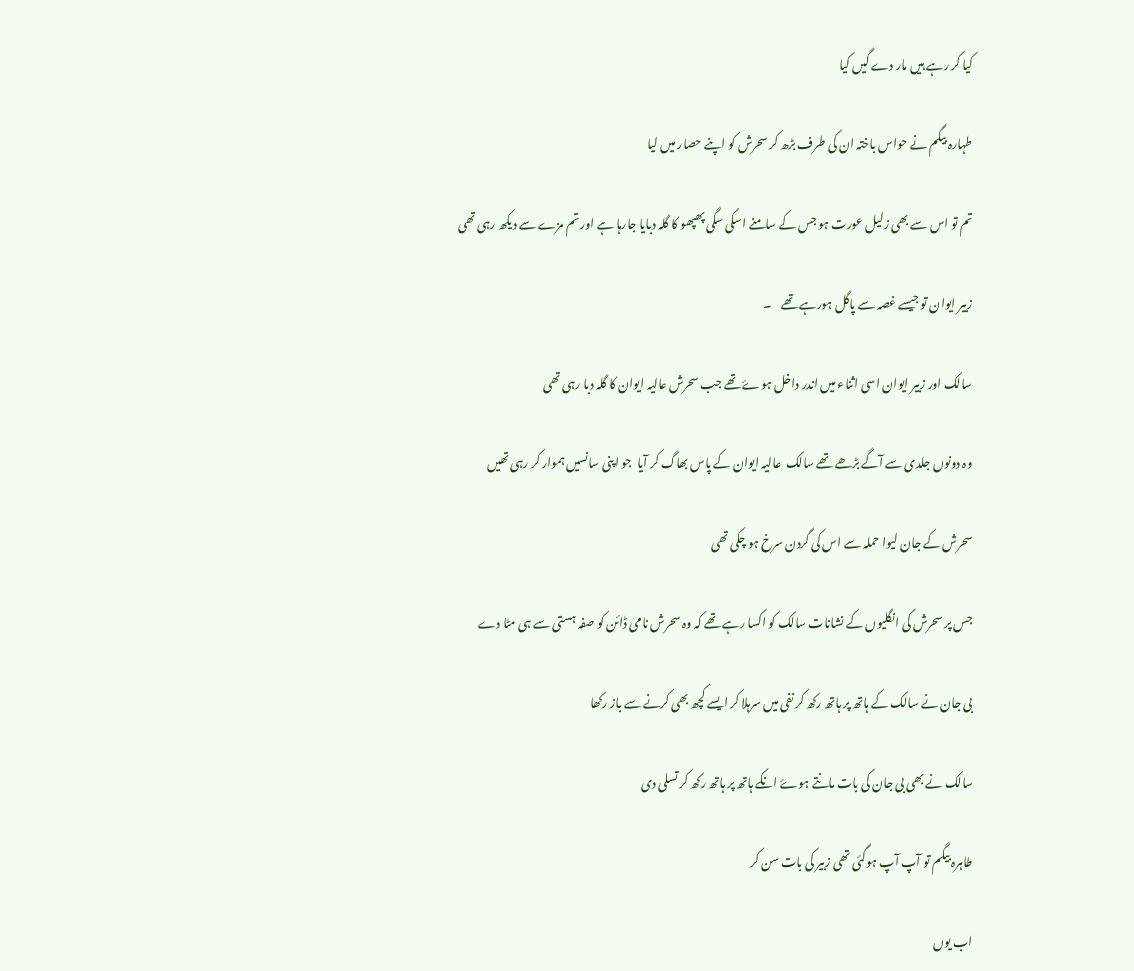کیا کر رہے ہیں مار دے گیں کیا

طہارہ بیگم نے حواس باختہ ان کی طرف بڑھ کر سحرش کو اپنے حصار میں لیا

تم تو اس سے بھی زلیل عورت ہو جس کے سامنے اسکی سگی پھپھو کا گلہ دبایا جارہا ہے اور تم مزے سے دیکھ رہی تھی

زبیر ایوان تو جیسے غصہ سے پاگل ہورہے تھے    ۔

سالک اور زبیر ایوان اسی اثناء میں اندر داخل ہوۓ تھے جب سحرش عالیہ ایوان کا گلہ دبا رہی تھی

وہ دونوں جلدی سے آگے بڑھے تھے سالک  عالیہ ایوان کے پاس بھاگ کر آیا  جو اپنی سانسیں ہموار کر رہی تھیں

سحرش کے جان لیوا حملہ سے اس کی گردن سرخ ہو چکی تھی

جس پر سحرش کی انگلیوں کے نشانات سالک کو اکسا رہے تھے کہ وہ سحرش نامی ڈائن کو صفہ ہستی سے ہی مٹا دے

بی جان نے سالک کے ہاتھ پر ہاتھ رکھ کر نفی میں سرہلا کر ایسے کچھ بھی کرنے سے باز رکھا

سالک نے بھی بی جان کی بات مانتے ہوۓ انکے ہاتھ پر ہاتھ رکھ کر تسلی دی

طاہرہ بیگم تو آپ آپ ہوگئی تھی زبیر کی بات سن کر

اب یوں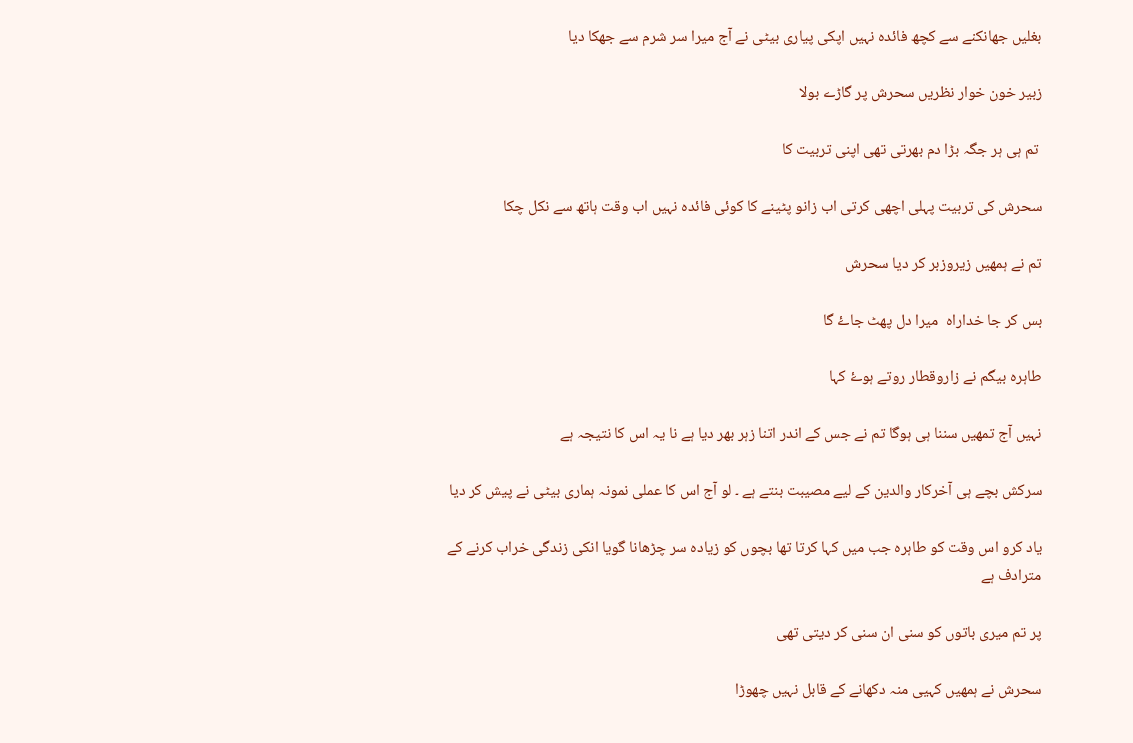بغلیں جھانکنے سے کچھ فائدہ نہیں اپکی پیاری بیٹی نے آج میرا سر شرم سے جھکا دیا

زبیر خون خوار نظریں سحرش پر گاڑے بولا

 تم ہی ہر جگہ بڑا دم بھرتی تھی اپنی تربیت کا

سحرش کی تربیت پہلی اچھی کرتی اب زانو پٹینے کا کوئی فائدہ نہیں اب وقت ہاتھ سے نکل چکا

تم نے ہمھیں زیروزبر کر دیا سحرش

بس کر جا خداراہ  میرا دل پھٹ جاۓ گا

طاہرہ بیگم نے زاروقطار روتے ہوۓ کہا

نہیں آج تمھیں سننا ہی ہوگا تم نے جس کے اندر اتنا زہر بھر دیا ہے نا یہ اس کا نتیجہ ہے

سرکش بچے ہی آخرکار والدین کے لیے مصیبت بنتے ہے ۔ لو آج اس کا عملی نمونہ ہماری بیٹی نے پیش کر دیا

یاد کرو اس وقت کو طاہرہ جب میں کہا کرتا تھا بچوں کو زیادہ سر چڑھانا گویا انکی زندگی خراب کرنے کے مترادف ہے

پر تم میری باتوں کو سنی ان سنی کر دیتی تھی

سحرش نے ہمھیں کہیی منہ دکھانے کے قابل نہیں چھوڑا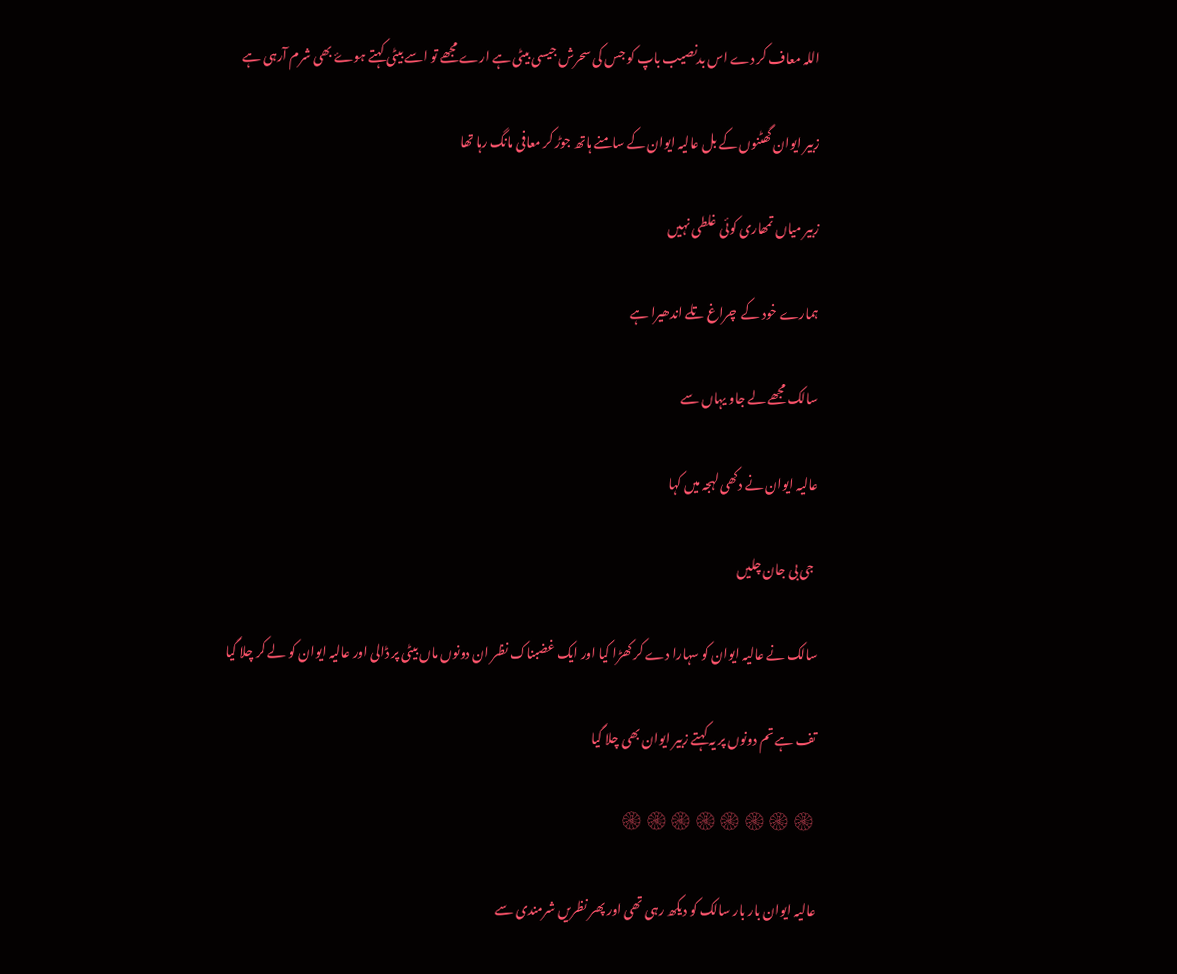اللہ معاف کر دے اس بدنصیب باپ کو جس کی سحرش جیسی بیٹی ہے ارے مجھے تو اسے بیٹی کہتے ہوۓ بھی شرم آرہی ہے

زبیر ایوان گھٹنوں کے بل عالیہ ایوان کے سامنے ہاتھ جوڑ کر معافی مانگ رہا تھا

زبیر میاں تمھاری کوئی غلطی نہیں

ہمارے خود کے  چراغ تلے اندھیرا ہے

سالک مجھے لے جاو یہاں سے

عالیہ ایوان نے دکھی لہجہ میں کہا

 جی بی جان چلیں

سالک نے عالیہ ایوان کو سہارا دے کر کھڑا کیا اور ایک غضبناک نظر ان دونوں ماں بیٹی پر ڈالی اور عالیہ ایوان کو لے کر چلا گیا

تف ہے تم دونوں پر یہ کہتے زبیر ایوان بھی چلا گیا

۞۞۞۞۞۞۞۞

عالیہ ایوان بار بار سالک کو دیکھ رہی تھی اور پھر نظریں شرمندی سے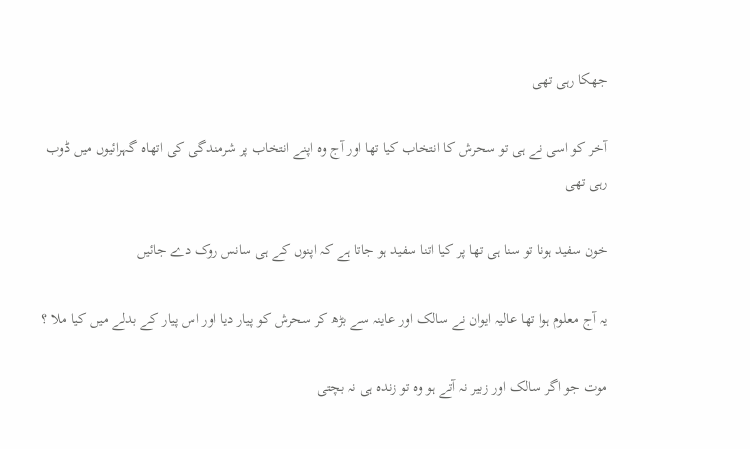جھکا رہی تھی

آخر کو اسی نے ہی تو سحرش کا انتخاب کیا تھا اور آج وہ اپنے انتخاب پر شرمندگی کی اتھاه گہرائیوں میں ڈوب رہی تھی

خون سفید ہونا تو سنا ہی تھا پر کیا اتنا سفید ہو جاتا ہے کہ اپنوں کے ہی سانس روک دے جائیں

یہ آج معلوم ہوا تھا عالیہ ایوان نے سالک اور عاینہ سے بڑھ کر سحرش کو پیار دیا اور اس پیار کے بدلے میں کیا ملا ؟

موت جو اگر سالک اور زبیر نہ آتے ہو وہ تو زندہ ہی نہ بچتی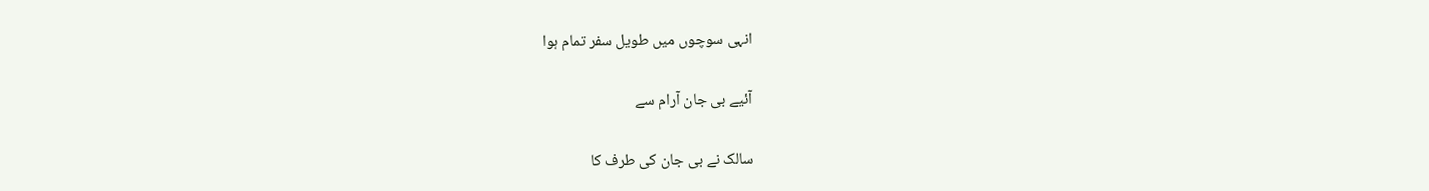انہی سوچوں میں طویل سفر تمام ہوا

آئیے بی جان آرام سے

سالک نے بی جان کی طرف کا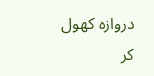دروازہ کھول کر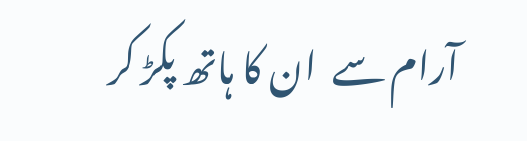آرام سے  ان کا ہاتھ پکڑ کر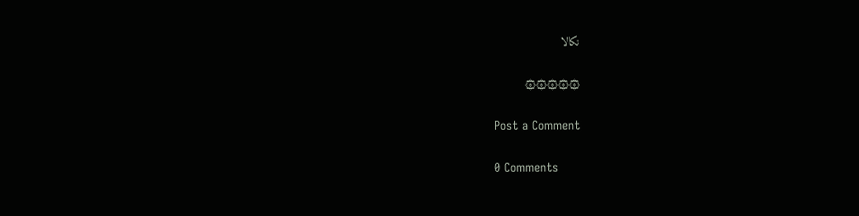نکالا

۞۞۞۞۞

Post a Comment

0 Comments